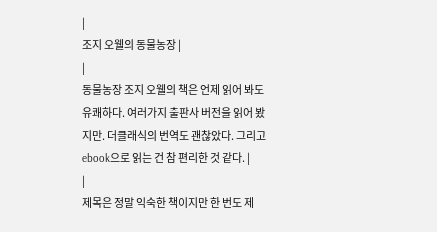|
조지 오웰의 동물농장 |
|
동물농장 조지 오웰의 책은 언제 읽어 봐도 유쾌하다. 여러가지 출판사 버전을 읽어 봤지만. 더클래식의 번역도 괜찮았다. 그리고 ebook으로 읽는 건 참 편리한 것 같다. |
|
제목은 정말 익숙한 책이지만 한 번도 제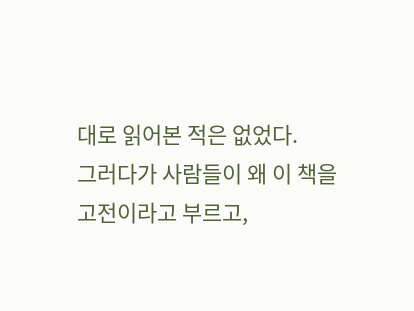대로 읽어본 적은 없었다.
그러다가 사람들이 왜 이 책을 고전이라고 부르고,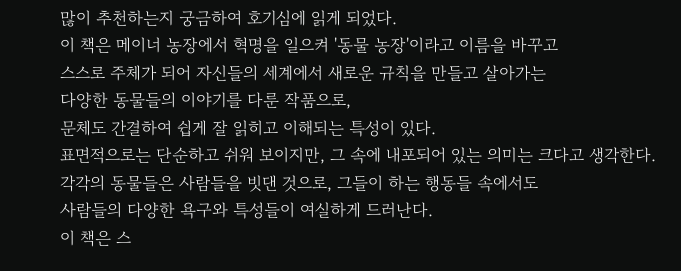많이 추천하는지 궁금하여 호기심에 읽게 되었다.
이 책은 메이너 농장에서 혁명을 일으켜 '동물 농장'이라고 이름을 바꾸고
스스로 주체가 되어 자신들의 세계에서 새로운 규칙을 만들고 살아가는
다양한 동물들의 이야기를 다룬 작품으로,
문체도 간결하여 쉽게 잘 읽히고 이해되는 특성이 있다.
표면적으로는 단순하고 쉬워 보이지만, 그 속에 내포되어 있는 의미는 크다고 생각한다.
각각의 동물들은 사람들을 빗댄 것으로, 그들이 하는 행동들 속에서도
사람들의 다양한 욕구와 특성들이 여실하게 드러난다.
이 책은 스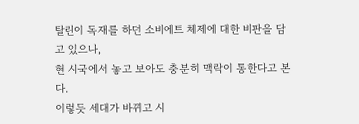탈린이 독재를 하던 소비에트 체제에 대한 비판을 담고 있으나,
현 시국에서 놓고 보아도 충분히 맥락이 통한다고 본다.
이렇듯 세대가 바뀌고 시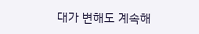대가 변해도 계속해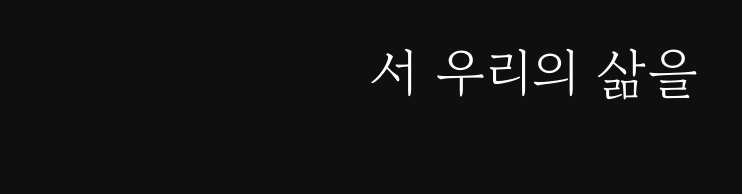서 우리의 삶을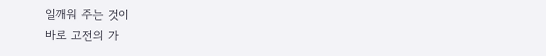일깨워 주는 것이
바로 고전의 가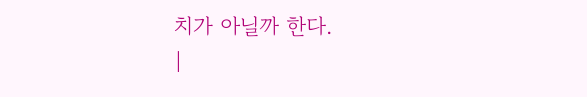치가 아닐까 한다.
|